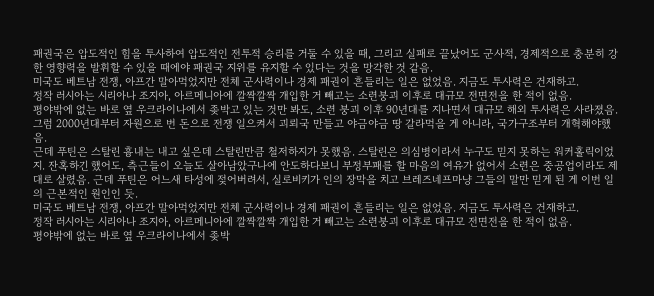패권국은 압도적인 힘을 투사하여 압도적인 전투적 승리를 거둘 수 있을 때, 그리고 실패로 끝났어도 군사적, 경제적으로 충분히 강한 영향력을 발휘할 수 있을 때에야 패권국 지위를 유지할 수 있다는 것을 망각한 것 같음.
미국도 베트남 전쟁, 아프간 말아먹었지만 전체 군사력이나 경제 패권이 흔들리는 일은 없었음. 지금도 투사력은 건재하고.
정작 러시아는 시리아나 조지아, 아르메니아에 깔짝깔짝 개입한 거 빼고는 소련붕괴 이후로 대규모 전면전을 한 적이 없음.
평야밖에 없는 바로 옆 우크라이나에서 좆박고 있는 것만 봐도, 소련 붕괴 이후 90년대를 지나면서 대규모 해외 투사력은 사라졌음. 그럼 2000년대부터 자원으로 번 돈으로 전쟁 일으켜서 괴뢰국 만들고 야금야금 땅 갈라먹을 게 아니라, 국가구조부터 개혁해야했음.
근데 푸틴은 스탈린 흉내는 내고 싶은데 스탈린만큼 철저하지가 못했음. 스탈린은 의심병이라서 누구도 믿지 못하는 워커홀릭이었지. 잔혹하긴 했어도, 측근들이 오늘도 살아남았구나에 안도하다보니 부정부패를 할 마음의 여유가 없어서 소련은 중공업이라도 제대로 살렸음. 근데 푸틴은 어느새 타성에 젖어버려서, 실로비키가 인의 장막을 치고 브레즈네프마냥 그들의 말만 믿게 된 게 이번 일의 근본적인 원인인 듯.
미국도 베트남 전쟁, 아프간 말아먹었지만 전체 군사력이나 경제 패권이 흔들리는 일은 없었음. 지금도 투사력은 건재하고.
정작 러시아는 시리아나 조지아, 아르메니아에 깔짝깔짝 개입한 거 빼고는 소련붕괴 이후로 대규모 전면전을 한 적이 없음.
평야밖에 없는 바로 옆 우크라이나에서 좆박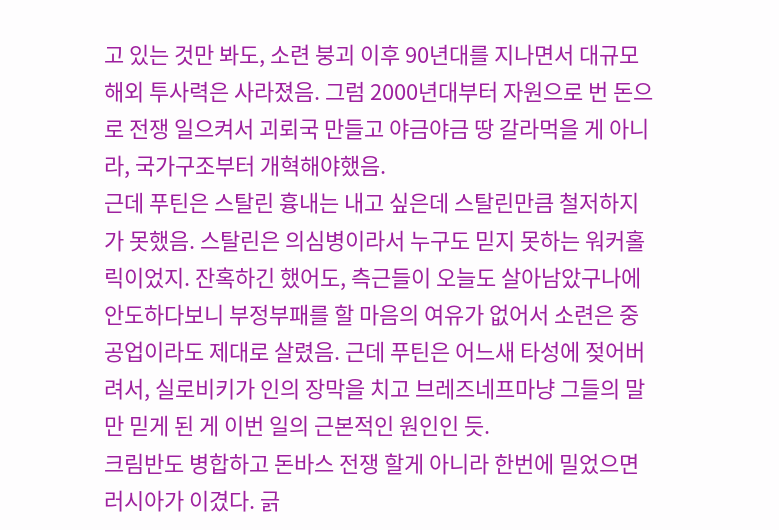고 있는 것만 봐도, 소련 붕괴 이후 90년대를 지나면서 대규모 해외 투사력은 사라졌음. 그럼 2000년대부터 자원으로 번 돈으로 전쟁 일으켜서 괴뢰국 만들고 야금야금 땅 갈라먹을 게 아니라, 국가구조부터 개혁해야했음.
근데 푸틴은 스탈린 흉내는 내고 싶은데 스탈린만큼 철저하지가 못했음. 스탈린은 의심병이라서 누구도 믿지 못하는 워커홀릭이었지. 잔혹하긴 했어도, 측근들이 오늘도 살아남았구나에 안도하다보니 부정부패를 할 마음의 여유가 없어서 소련은 중공업이라도 제대로 살렸음. 근데 푸틴은 어느새 타성에 젖어버려서, 실로비키가 인의 장막을 치고 브레즈네프마냥 그들의 말만 믿게 된 게 이번 일의 근본적인 원인인 듯.
크림반도 병합하고 돈바스 전쟁 할게 아니라 한번에 밀었으면 러시아가 이겼다. 긁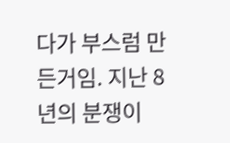다가 부스럼 만든거임. 지난 8년의 분쟁이